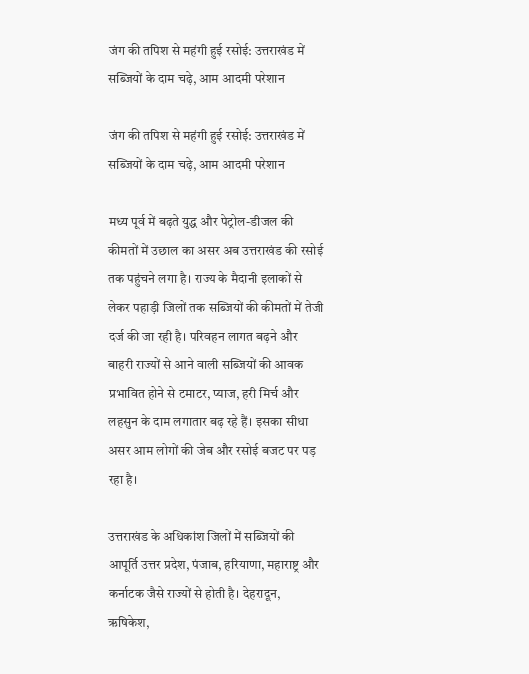जंग की तपिश से महंगी हुई रसोई: उत्तराखंड में सब्जियों के दाम चढ़े, आम आदमी परेशान

जंग की तपिश से महंगी हुई रसोई: उत्तराखंड में सब्जियों के दाम चढ़े, आम आदमी परेशान

मध्य पूर्व में बढ़ते युद्ध और पेट्रोल-डीजल की कीमतों में उछाल का असर अब उत्तराखंड की रसोई तक पहुंचने लगा है। राज्य के मैदानी इलाकों से लेकर पहाड़ी जिलों तक सब्जियों की कीमतों में तेजी दर्ज की जा रही है। परिवहन लागत बढ़ने और बाहरी राज्यों से आने वाली सब्जियों की आवक प्रभावित होने से टमाटर, प्याज, हरी मिर्च और लहसुन के दाम लगातार बढ़ रहे हैं। इसका सीधा असर आम लोगों की जेब और रसोई बजट पर पड़ रहा है।

उत्तराखंड के अधिकांश जिलों में सब्जियों की आपूर्ति उत्तर प्रदेश, पंजाब, हरियाणा, महाराष्ट्र और कर्नाटक जैसे राज्यों से होती है। देहरादून, ऋषिकेश,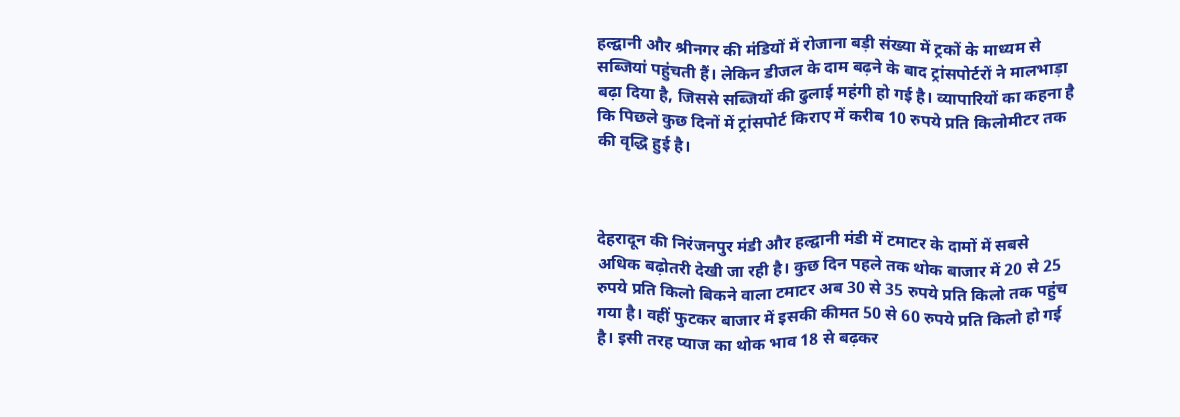हल्द्वानी और श्रीनगर की मंडियों में रोजाना बड़ी संख्या में ट्रकों के माध्यम से सब्जियां पहुंचती हैं। लेकिन डीजल के दाम बढ़ने के बाद ट्रांसपोर्टरों ने मालभाड़ा बढ़ा दिया है, जिससे सब्जियों की ढुलाई महंगी हो गई है। व्यापारियों का कहना है कि पिछले कुछ दिनों में ट्रांसपोर्ट किराए में करीब 10 रुपये प्रति किलोमीटर तक की वृद्धि हुई है।



देहरादून की निरंजनपुर मंडी और हल्द्वानी मंडी में टमाटर के दामों में सबसे अधिक बढ़ोतरी देखी जा रही है। कुछ दिन पहले तक थोक बाजार में 20 से 25 रुपये प्रति किलो बिकने वाला टमाटर अब 30 से 35 रुपये प्रति किलो तक पहुंच गया है। वहीं फुटकर बाजार में इसकी कीमत 50 से 60 रुपये प्रति किलो हो गई है। इसी तरह प्याज का थोक भाव 18 से बढ़कर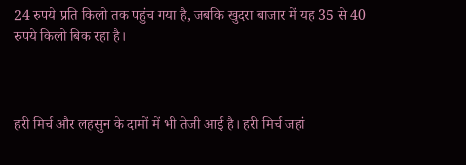24 रुपये प्रति किलो तक पहुंच गया है, जबकि खुदरा बाजार में यह 35 से 40 रुपये किलो बिक रहा है।



हरी मिर्च और लहसुन के दामों में भी तेजी आई है। हरी मिर्च जहां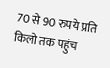70 से 90 रुपये प्रति किलो तक पहुंच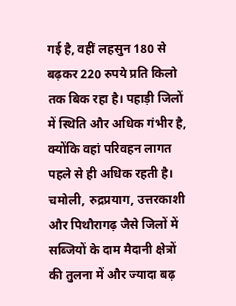गई है, वहीं लहसुन 180 से बढ़कर 220 रुपये प्रति किलो तक बिक रहा है। पहाड़ी जिलों में स्थिति और अधिक गंभीर है, क्योंकि वहां परिवहन लागत पहले से ही अधिक रहती है। चमोली, रुद्रप्रयाग, उत्तरकाशी और पिथौरागढ़ जैसे जिलों में सब्जियों के दाम मैदानी क्षेत्रों की तुलना में और ज्यादा बढ़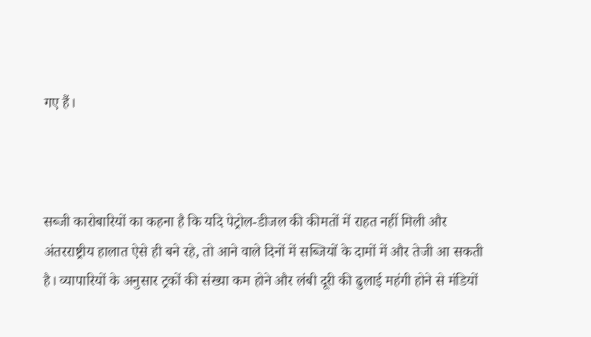गए हैं।



सब्जी कारोबारियों का कहना है कि यदि पेट्रोल-डीजल की कीमतों में राहत नहीं मिली और अंतरराष्ट्रीय हालात ऐसे ही बने रहे, तो आने वाले दिनों में सब्जियों के दामों में और तेजी आ सकती है। व्यापारियों के अनुसार ट्रकों की संख्या कम होने और लंबी दूरी की ढुलाई महंगी होने से मंडियों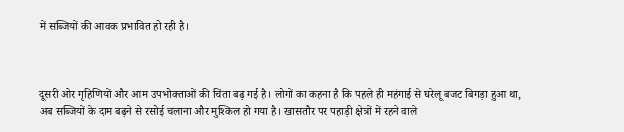में सब्जियों की आवक प्रभावित हो रही है।



दूसरी ओर गृहिणियों और आम उपभोक्ताओं की चिंता बढ़ गई है। लोगों का कहना है कि पहले ही महंगाई से घरेलू बजट बिगड़ा हुआ था, अब सब्जियों के दाम बढ़ने से रसोई चलाना और मुश्किल हो गया है। खासतौर पर पहाड़ी क्षेत्रों में रहने वाले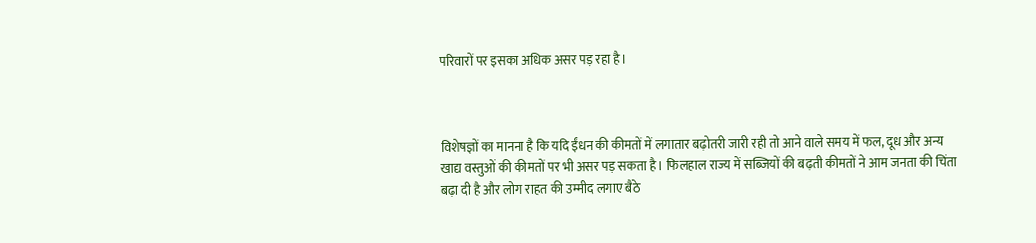परिवारों पर इसका अधिक असर पड़ रहा है।



विशेषज्ञों का मानना है कि यदि ईंधन की कीमतों में लगातार बढ़ोतरी जारी रही तो आने वाले समय में फल, दूध और अन्य खाद्य वस्तुओं की कीमतों पर भी असर पड़ सकता है। फिलहाल राज्य में सब्जियों की बढ़ती कीमतों ने आम जनता की चिंता बढ़ा दी है और लोग राहत की उम्मीद लगाए बैठे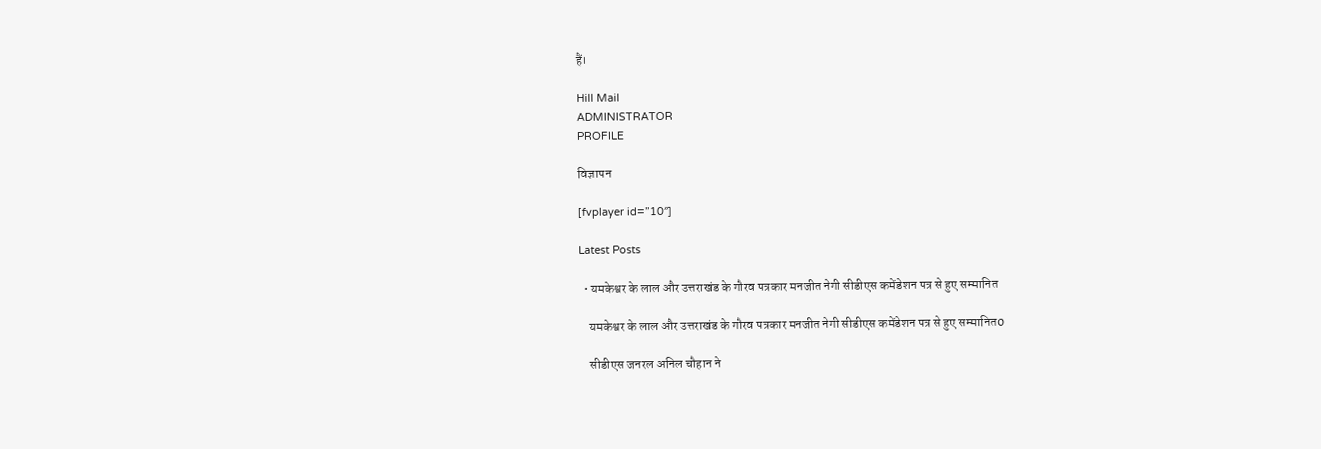हैं।

Hill Mail
ADMINISTRATOR
PROFILE

विज्ञापन

[fvplayer id=”10″]

Latest Posts

  • यमकेश्वर के लाल और उत्तराखंड के गौरव पत्रकार मनजीत नेगी सीडीएस कमेंडेशन पत्र से हुए सम्मानित

    यमकेश्वर के लाल और उत्तराखंड के गौरव पत्रकार मनजीत नेगी सीडीएस कमेंडेशन पत्र से हुए सम्मानित0

    सीडीएस जनरल अनिल चौहान ने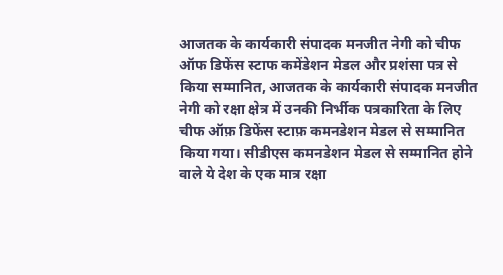आजतक के कार्यकारी संपादक मनजीत नेगी को चीफ ऑफ डिफेंस स्टाफ कमेंडेशन मेडल और प्रशंसा पत्र से किया सम्मानित, आजतक के कार्यकारी संपादक मनजीत नेगी को रक्षा क्षेत्र में उनकी निर्भीक पत्रकारिता के लिए चीफ ऑफ़ डिफेंस स्टाफ़ कमनडेशन मेडल से सम्मानित किया गया। सीडीएस कमनडेशन मेडल से सम्मानित होने वाले ये देश के एक मात्र रक्षा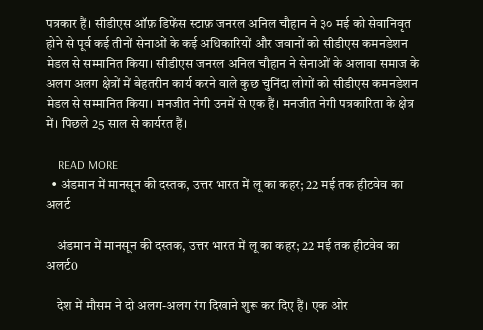पत्रकार हैं। सीडीएस ऑफ़ डिफेंस स्टाफ़ जनरल अनिल चौहान ने ३० मई को सेवानिवृत होने से पूर्व कई तीनों सेनाओं के कई अधिकारियों और जवानों को सीडीएस कमनडेशन मेडल से सम्मानित किया। सीडीएस जनरल अनिल चौहान ने सेनाओं के अलावा समाज के अलग अलग क्षेत्रों में बेहतरीन कार्य करने वाले कुछ चुनिंदा लोगों को सीडीएस कमनडेशन मेडल से सम्मानित किया। मनजीत नेगी उनमें से एक हैं। मनजीत नेगी पत्रकारिता के क्षेत्र में। पिछले 25 साल से कार्यरत हैं।

    READ MORE
  • अंडमान में मानसून की दस्तक, उत्तर भारत में लू का कहर; 22 मई तक हीटवेव का अलर्ट

    अंडमान में मानसून की दस्तक, उत्तर भारत में लू का कहर; 22 मई तक हीटवेव का अलर्ट0

    देश में मौसम ने दो अलग-अलग रंग दिखाने शुरू कर दिए हैं। एक ओर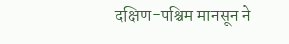दक्षिण-पश्चिम मानसून ने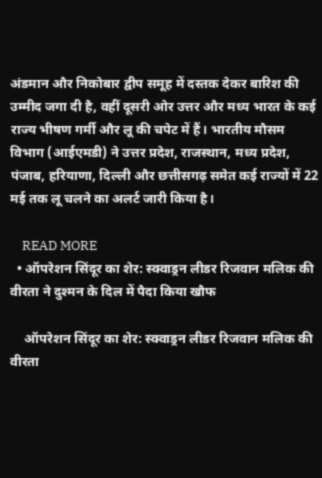अंडमान और निकोबार द्वीप समूह में दस्तक देकर बारिश की उम्मीद जगा दी है, वहीं दूसरी ओर उत्तर और मध्य भारत के कई राज्य भीषण गर्मी और लू की चपेट में हैं। भारतीय मौसम विभाग (आईएमडी) ने उत्तर प्रदेश, राजस्थान, मध्य प्रदेश, पंजाब, हरियाणा, दिल्ली और छत्तीसगढ़ समेत कई राज्यों में 22 मई तक लू चलने का अलर्ट जारी किया है।

    READ MORE
  • ऑपरेशन सिंदूर का शेर: स्क्वाड्रन लीडर रिजवान मलिक की वीरता ने दुश्मन के दिल में पैदा किया खौफ

    ऑपरेशन सिंदूर का शेर: स्क्वाड्रन लीडर रिजवान मलिक की वीरता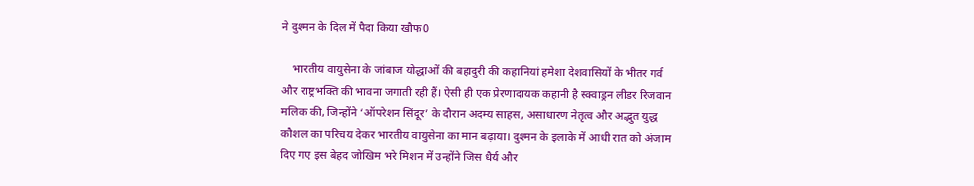ने दुश्मन के दिल में पैदा किया खौफ0

    भारतीय वायुसेना के जांबाज योद्धाओं की बहादुरी की कहानियां हमेशा देशवासियों के भीतर गर्व और राष्ट्रभक्ति की भावना जगाती रही हैं। ऐसी ही एक प्रेरणादायक कहानी है स्क्वाड्रन लीडर रिजवान मलिक की, जिन्होंने ‘ऑपरेशन सिंदूर’ के दौरान अदम्य साहस, असाधारण नेतृत्व और अद्भुत युद्ध कौशल का परिचय देकर भारतीय वायुसेना का मान बढ़ाया। दुश्मन के इलाके में आधी रात को अंजाम दिए गए इस बेहद जोखिम भरे मिशन में उन्होंने जिस धैर्य और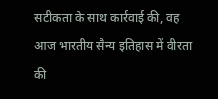सटीकता के साथ कार्रवाई की, वह आज भारतीय सैन्य इतिहास में वीरता की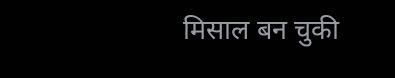मिसाल बन चुकी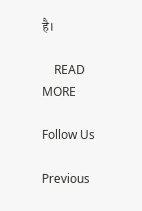है।

    READ MORE

Follow Us

Previous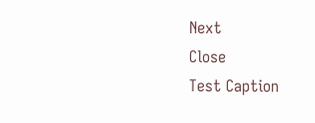Next
Close
Test Caption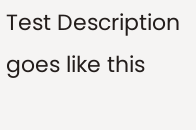Test Description goes like this